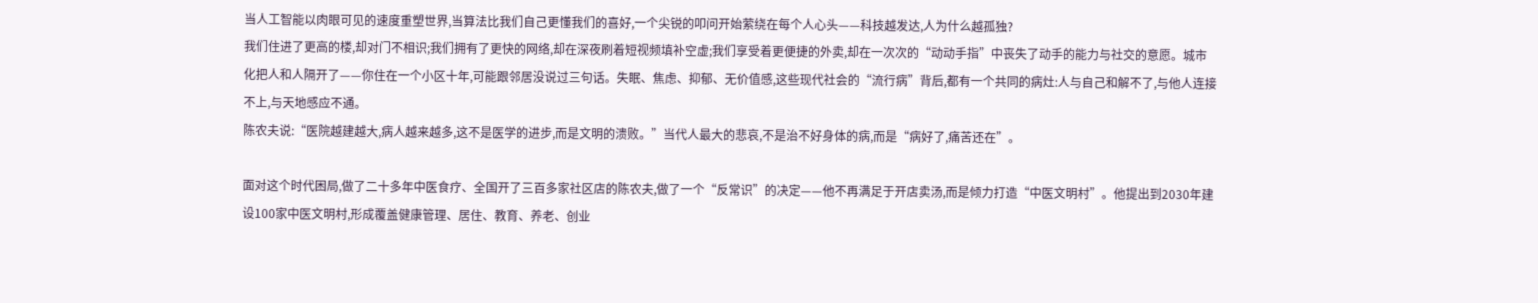当人工智能以肉眼可见的速度重塑世界,当算法比我们自己更懂我们的喜好,一个尖锐的叩问开始萦绕在每个人心头——科技越发达,人为什么越孤独?
我们住进了更高的楼,却对门不相识;我们拥有了更快的网络,却在深夜刷着短视频填补空虚;我们享受着更便捷的外卖,却在一次次的“动动手指”中丧失了动手的能力与社交的意愿。城市化把人和人隔开了——你住在一个小区十年,可能跟邻居没说过三句话。失眠、焦虑、抑郁、无价值感,这些现代社会的“流行病”背后,都有一个共同的病灶:人与自己和解不了,与他人连接不上,与天地感应不通。
陈农夫说:“医院越建越大,病人越来越多,这不是医学的进步,而是文明的溃败。”当代人最大的悲哀,不是治不好身体的病,而是“病好了,痛苦还在”。

面对这个时代困局,做了二十多年中医食疗、全国开了三百多家社区店的陈农夫,做了一个“反常识”的决定——他不再满足于开店卖汤,而是倾力打造“中医文明村”。他提出到2030年建设100家中医文明村,形成覆盖健康管理、居住、教育、养老、创业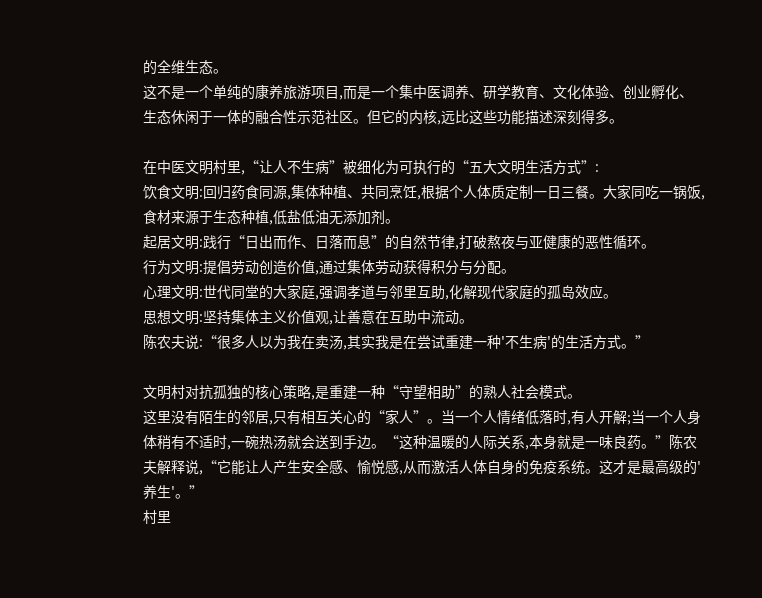的全维生态。
这不是一个单纯的康养旅游项目,而是一个集中医调养、研学教育、文化体验、创业孵化、生态休闲于一体的融合性示范社区。但它的内核,远比这些功能描述深刻得多。

在中医文明村里,“让人不生病”被细化为可执行的“五大文明生活方式”:
饮食文明:回归药食同源,集体种植、共同烹饪,根据个人体质定制一日三餐。大家同吃一锅饭,食材来源于生态种植,低盐低油无添加剂。
起居文明:践行“日出而作、日落而息”的自然节律,打破熬夜与亚健康的恶性循环。
行为文明:提倡劳动创造价值,通过集体劳动获得积分与分配。
心理文明:世代同堂的大家庭,强调孝道与邻里互助,化解现代家庭的孤岛效应。
思想文明:坚持集体主义价值观,让善意在互助中流动。
陈农夫说:“很多人以为我在卖汤,其实我是在尝试重建一种'不生病'的生活方式。”

文明村对抗孤独的核心策略,是重建一种“守望相助”的熟人社会模式。
这里没有陌生的邻居,只有相互关心的“家人”。当一个人情绪低落时,有人开解;当一个人身体稍有不适时,一碗热汤就会送到手边。“这种温暖的人际关系,本身就是一味良药。”陈农夫解释说,“它能让人产生安全感、愉悦感,从而激活人体自身的免疫系统。这才是最高级的'养生'。”
村里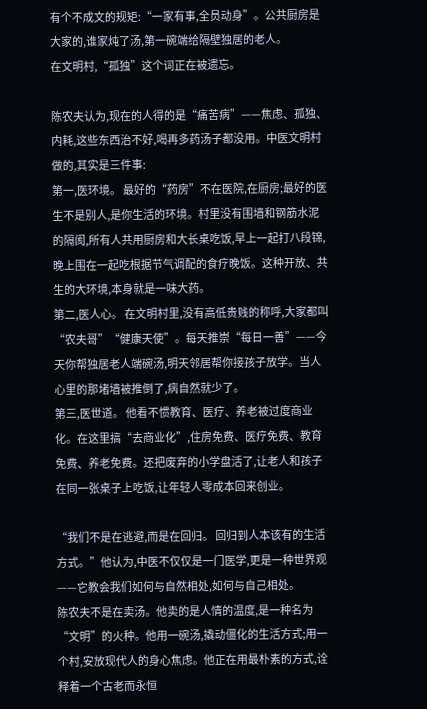有个不成文的规矩:“一家有事,全员动身”。公共厨房是大家的,谁家炖了汤,第一碗端给隔壁独居的老人。
在文明村,“孤独”这个词正在被遗忘。

陈农夫认为,现在的人得的是“痛苦病”——焦虑、孤独、内耗,这些东西治不好,喝再多药汤子都没用。中医文明村做的,其实是三件事:
第一,医环境。 最好的“药房”不在医院,在厨房;最好的医生不是别人,是你生活的环境。村里没有围墙和钢筋水泥的隔阂,所有人共用厨房和大长桌吃饭,早上一起打八段锦,晚上围在一起吃根据节气调配的食疗晚饭。这种开放、共生的大环境,本身就是一味大药。
第二,医人心。 在文明村里,没有高低贵贱的称呼,大家都叫“农夫哥”“健康天使”。每天推崇“每日一善”——今天你帮独居老人端碗汤,明天邻居帮你接孩子放学。当人心里的那堵墙被推倒了,病自然就少了。
第三,医世道。 他看不惯教育、医疗、养老被过度商业化。在这里搞“去商业化”,住房免费、医疗免费、教育免费、养老免费。还把废弃的小学盘活了,让老人和孩子在同一张桌子上吃饭,让年轻人零成本回来创业。

“我们不是在逃避,而是在回归。 回归到人本该有的生活方式。”他认为,中医不仅仅是一门医学,更是一种世界观——它教会我们如何与自然相处,如何与自己相处。
陈农夫不是在卖汤。他卖的是人情的温度,是一种名为“文明”的火种。他用一碗汤,撬动僵化的生活方式;用一个村,安放现代人的身心焦虑。他正在用最朴素的方式,诠释着一个古老而永恒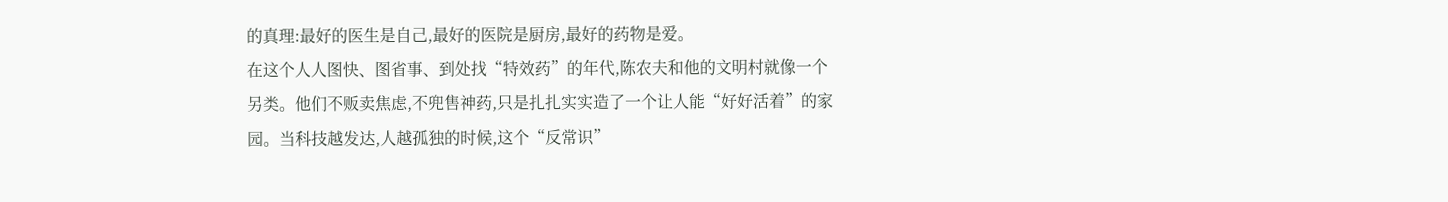的真理:最好的医生是自己,最好的医院是厨房,最好的药物是爱。
在这个人人图快、图省事、到处找“特效药”的年代,陈农夫和他的文明村就像一个另类。他们不贩卖焦虑,不兜售神药,只是扎扎实实造了一个让人能“好好活着”的家园。当科技越发达,人越孤独的时候,这个“反常识”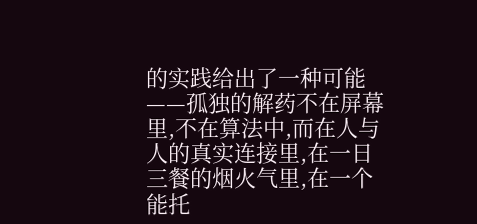的实践给出了一种可能——孤独的解药不在屏幕里,不在算法中,而在人与人的真实连接里,在一日三餐的烟火气里,在一个能托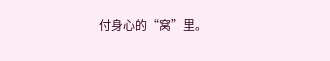付身心的“窝”里。